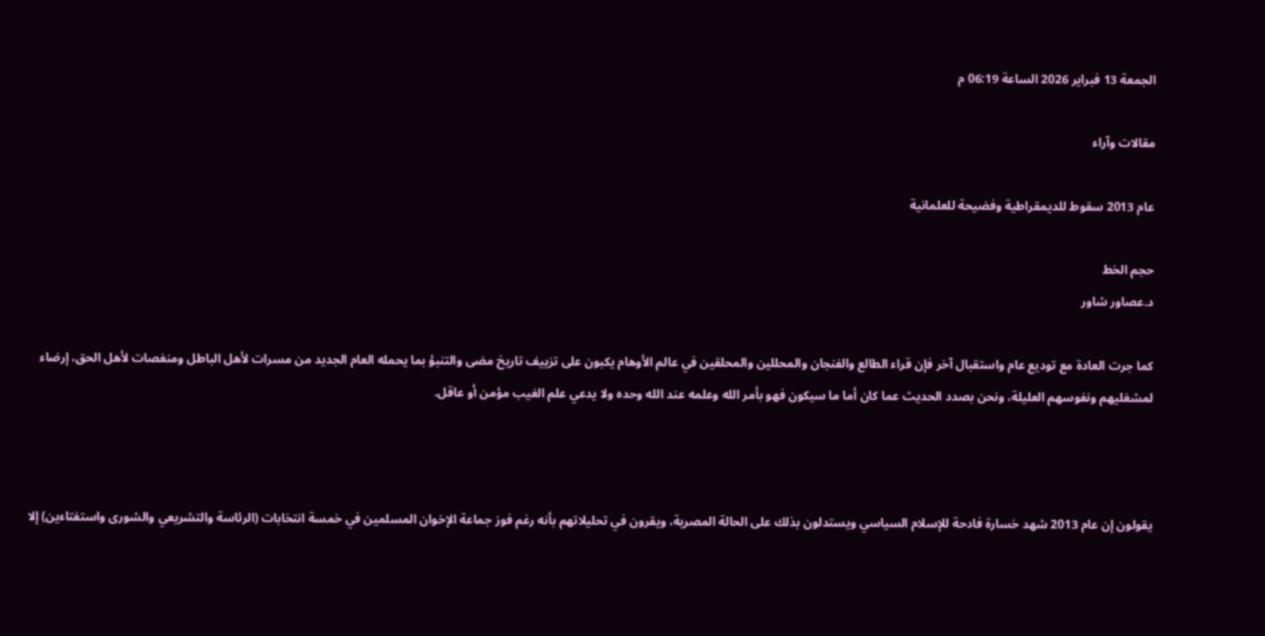الجمعة 13 فبراير 2026 الساعة 06:19 م

مقالات وآراء

عام 2013 سقوط للديمقراطية وفضيحة للعلمانية

حجم الخط
د.عصاور شاور

كما جرت العادة مع توديع عام واستقبال آخر فإن قراء الطالع والفنجان والمحللين والمحلقين في عالم الأوهام يكبون على تزييف تاريخ مضى والتنبؤ بما يحمله العام الجديد من مسرات لأهل الباطل ومنغصات لأهل الحق، إرضاء لمشغليهم ونفوسهم العليلة، ونحن بصدد الحديث عما كان أما ما سيكون فهو بأمر الله وعلمه عند الله وحده ولا يدعي علم الغيب مؤمن أو عاقل.



يقولون إن عام 2013 شهد خسارة فادحة للإسلام السياسي ويستدلون بذلك على الحالة المصرية، ويقرون في تحليلاتهم بأنه رغم فوز جماعة الإخوان المسلمين في خمسة انتخابات (الرئاسة والتشريعي والشورى واستفتاءين) إلا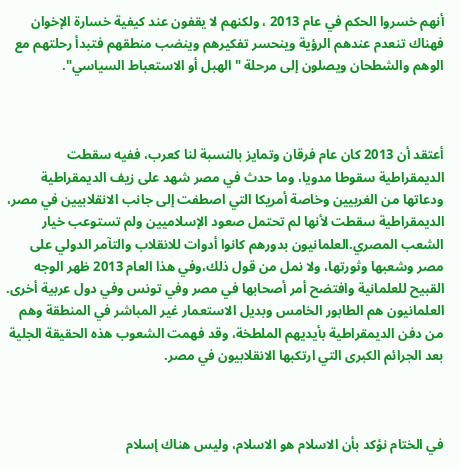أنهم خسروا الحكم في عام 2013 ، ولكنهم لا يقفون عند كيفية خسارة الإخوان فهناك تنعدم عندهم الرؤية وينحسر تفكيرهم وينضب منطقهم فتبدأ رحلتهم مع الوهم والشطحان ويصلون إلى مرحلة " الهبل أو الاستعباط السياسي".



أعتقد أن 2013 كان عام فرقان وتمايز بالنسبة لنا كعرب، ففيه سقطت الديمقراطية سقوطا مدويا، وما حدث في مصر شهد على زيف الديمقراطية ودعاتها من الغربيين وخاصة أمريكا التي اصطفت إلى جانب الانقلابيين في مصر، الديمقراطية سقطت لأنها لم تحتمل صعود الإسلاميين ولم تستوعب خيار الشعب المصري.العلمانيون بدورهم كانوا أدوات للانقلاب والتآمر الدولي على مصر وشعبها وثورتها، ولا نمل من قول ذلك،وفي هذا العام 2013 ظهر الوجه القبيح للعلمانية وافتضح أمر أصحابها في مصر وفي تونس وفي دول عربية أخرى. العلمانيون هم الطابور الخامس وبديل الاستعمار غير المباشر في المنطقة وهم من دفن الديمقراطية بأيديهم الملطخة، وقد فهمت الشعوب هذه الحقيقة الجلية بعد الجرائم الكبرى التي ارتكبها الانقلابيون في مصر.



في الختام نؤكد بأن الاسلام هو الاسلام، وليس هناك إسلام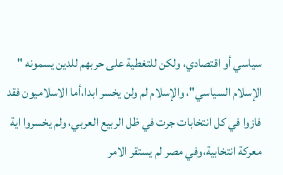سياسي أو اقتصادي، ولكن للتغطية على حربهم للدين يسمونه " الإسلام السياسي"، والإسلام لم ولن يخسر ابدا،أما الاسلاميون فقد فازوا في كل انتخابات جرت في ظل الربيع العربي، ولم يخسروا اية معركة انتخابية،وفي مصر لم يستقر الامر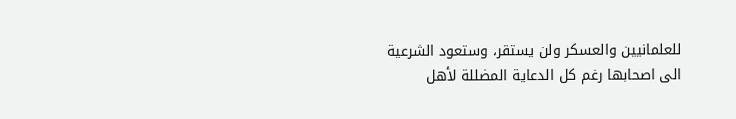للعلمانيين والعسكر ولن يستقر، وستعود الشرعية الى اصحابها رغم كل الدعاية المضللة لأهل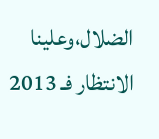الضلال،وعلينا الانتظار فـ 2013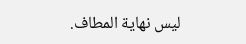ليس نهاية المطاف.